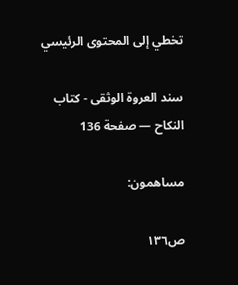تخطي إلى المحتوى الرئيسي

سند العروة الوثقى - كتاب النكاح — صفحة 136

مساهمون:

ص١٣٦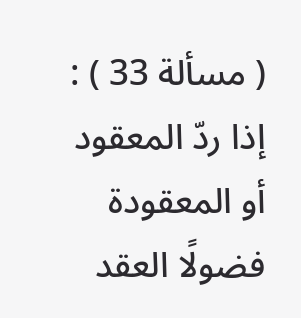( مسألة 33 ) : إذا ردّ المعقود أو المعقودة فضولًا العقد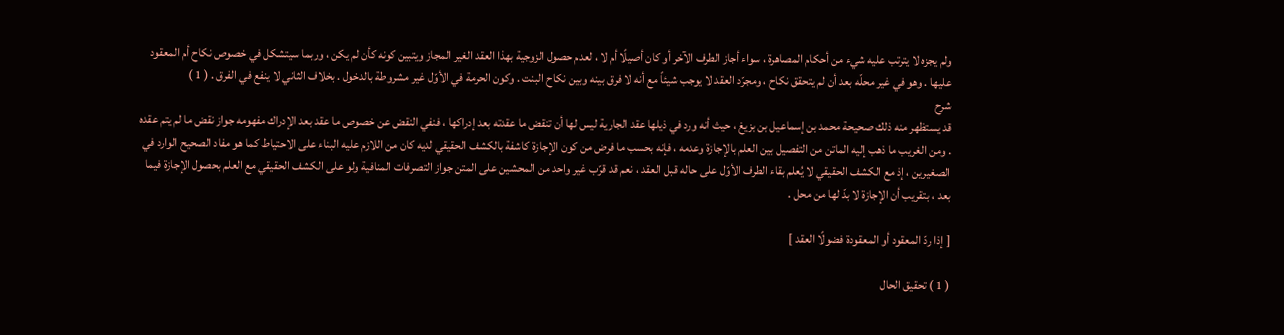ولم يجزه لا يترتب عليه شيء من أحكام المصاهرة ، سواء أجاز الطرف الآخر أو كان أصيلًا أم لا ، لعدم حصول الزوجية بهذا العقد الغير المجاز ويتبين كونه كأن لم يكن ، وربما سيتشكل في خصوص نكاح أم المعقود عليها . وهو في غير محلّه بعد أن لم يتحقق نكاح ، ومجرّد العقد لا يوجب شيئاً مع أنه لا فرق بينه وبين نكاح البنت . وكون الحرمة في الأوّل غير مشروطة بالدخول . بخلاف الثاني لا ينفع في الفرق . ( 1 )
شرح
قد يستظهر منه ذلك صحيحة محمد بن إسماعيل بن بزيغ ، حيث أنه ورد في ذيلها عقد الجارية ليس لها أن تنقض ما عقدته بعد إدراكها ، فنفي النقض عن خصوص ما عقد بعد الإدراك مفهومه جواز نقض ما لم يتم عقده . ومن الغريب ما ذهب إليه الماتن من التفصيل بين العلم بالإجازة وعدمه ، فإنه بحسب ما فرض من كون الإجازة كاشفة بالكشف الحقيقي لديه كان من اللازم عليه البناء على الاحتياط كما هو مفاد الصحيح الوارد في الصغيرين ، إذ مع الكشف الحقيقي لا يُعلم بقاء الطرف الأوّل على حاله قبل العقد ، نعم قد قرّب غير واحد من المحشين على المتن جواز التصرفات المنافية ولو على الكشف الحقيقي مع العلم بحصول الإجازة فيما بعد ، بتقريب أن الإجازة لا بدّ لها من محل .

[ إذا ردّ المعقود أو المعقودة فضولًا العقد ]

( 1 ) تحقيق الحال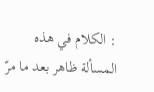: الكلام في هذه المسألة ظاهر بعد ما مرّ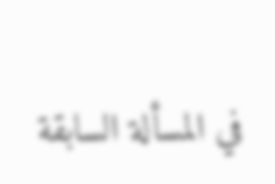في المسألة السابقة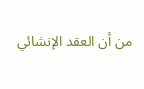من أن العقد الإنشائي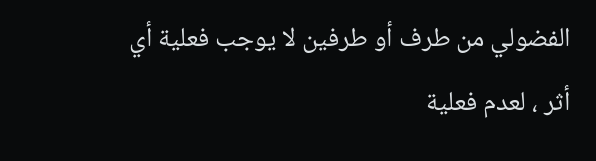الفضولي من طرف أو طرفين لا يوجب فعلية أي أثر ، لعدم فعلية